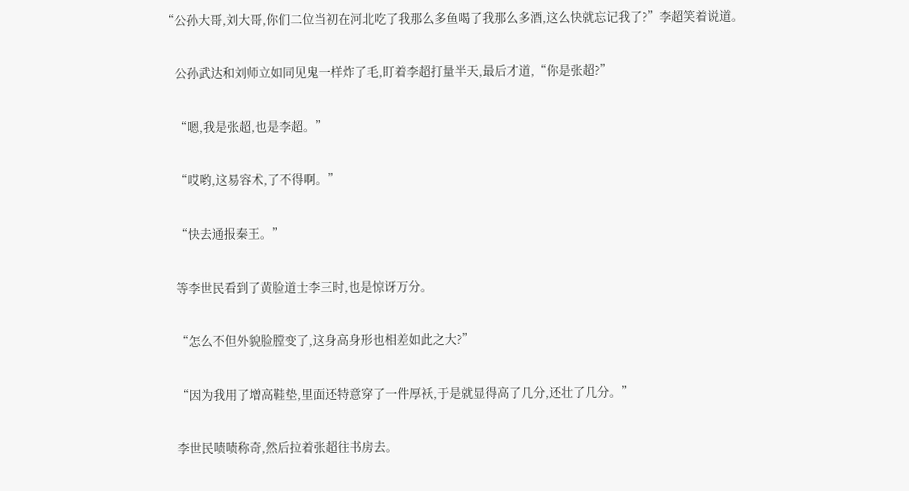“公孙大哥,刘大哥,你们二位当初在河北吃了我那么多鱼喝了我那么多酒,这么快就忘记我了?”李超笑着说道。

    公孙武达和刘师立如同见鬼一样炸了毛,盯着李超打量半天,最后才道,“你是张超?”

    “嗯,我是张超,也是李超。”

    “哎哟,这易容术,了不得啊。”

    “快去通报秦王。”

    等李世民看到了黄脸道士李三时,也是惊讶万分。

    “怎么不但外貌脸膛变了,这身高身形也相差如此之大?”

    “因为我用了增高鞋垫,里面还特意穿了一件厚袄,于是就显得高了几分,还壮了几分。”

    李世民啧啧称奇,然后拉着张超往书房去。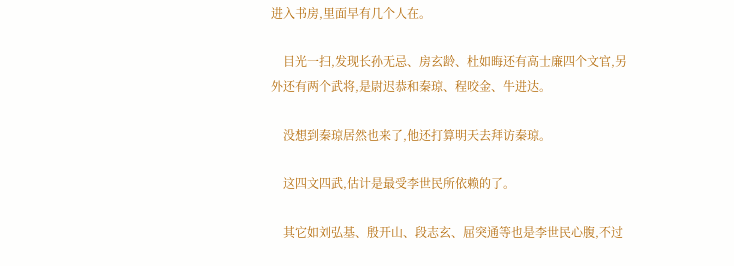进入书房,里面早有几个人在。

    目光一扫,发现长孙无忌、房玄龄、杜如晦还有高士廉四个文官,另外还有两个武将,是尉迟恭和秦琼、程咬金、牛进达。

    没想到秦琼居然也来了,他还打算明天去拜访秦琼。

    这四文四武,估计是最受李世民所依赖的了。

    其它如刘弘基、殷开山、段志玄、屈突通等也是李世民心腹,不过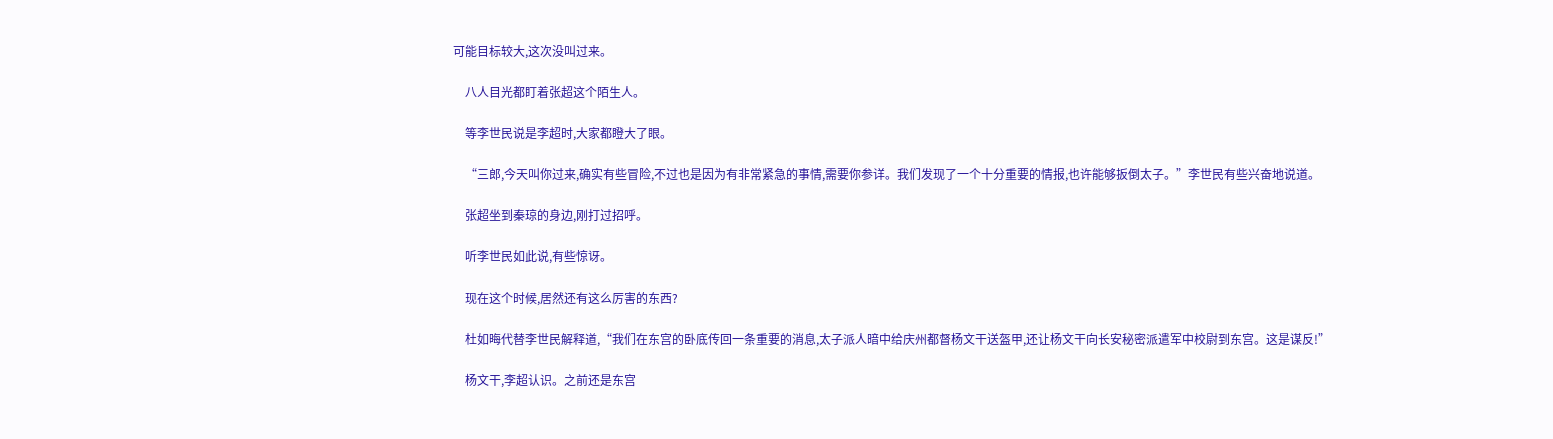可能目标较大,这次没叫过来。

    八人目光都盯着张超这个陌生人。

    等李世民说是李超时,大家都瞪大了眼。

    “三郎,今天叫你过来,确实有些冒险,不过也是因为有非常紧急的事情,需要你参详。我们发现了一个十分重要的情报,也许能够扳倒太子。”李世民有些兴奋地说道。

    张超坐到秦琼的身边,刚打过招呼。

    听李世民如此说,有些惊讶。

    现在这个时候,居然还有这么厉害的东西?

    杜如晦代替李世民解释道,“我们在东宫的卧底传回一条重要的消息,太子派人暗中给庆州都督杨文干送盔甲,还让杨文干向长安秘密派遣军中校尉到东宫。这是谋反!”

    杨文干,李超认识。之前还是东宫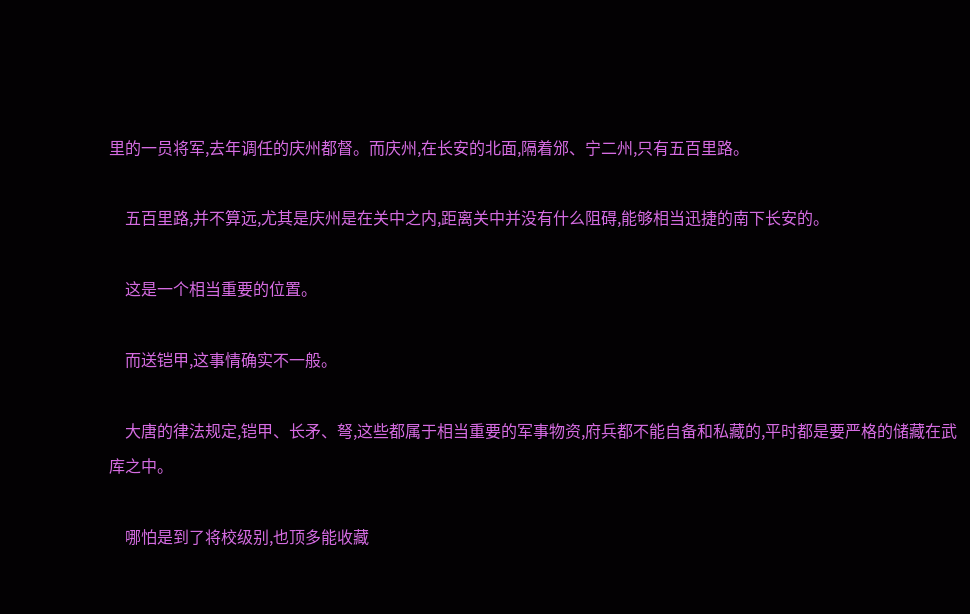里的一员将军,去年调任的庆州都督。而庆州,在长安的北面,隔着邠、宁二州,只有五百里路。

    五百里路,并不算远,尤其是庆州是在关中之内,距离关中并没有什么阻碍,能够相当迅捷的南下长安的。

    这是一个相当重要的位置。

    而送铠甲,这事情确实不一般。

    大唐的律法规定,铠甲、长矛、弩,这些都属于相当重要的军事物资,府兵都不能自备和私藏的,平时都是要严格的储藏在武库之中。

    哪怕是到了将校级别,也顶多能收藏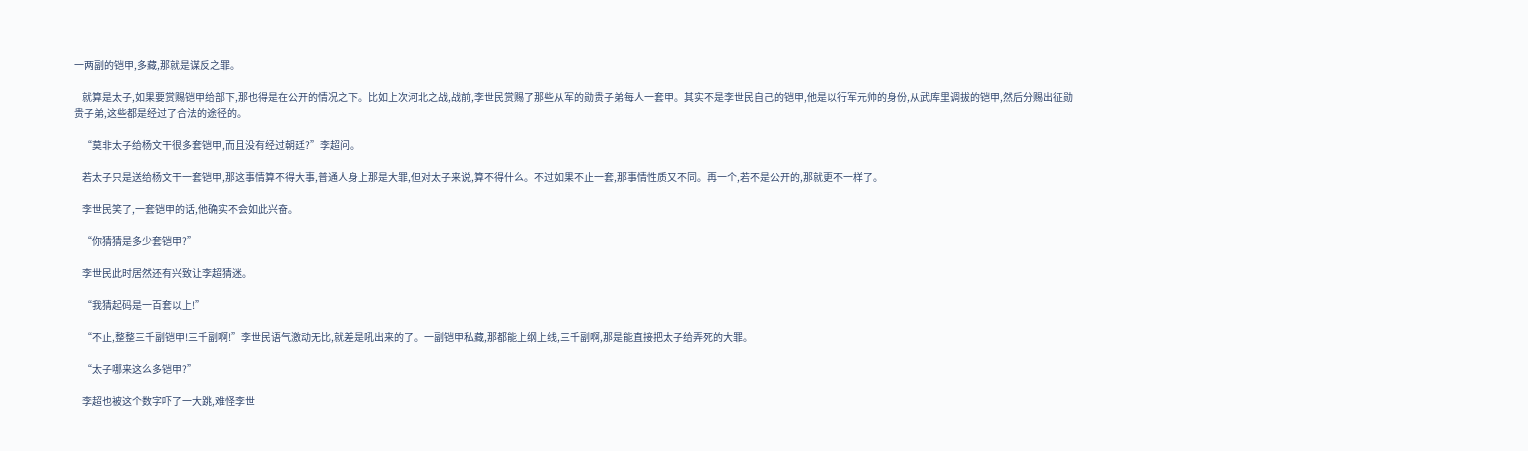一两副的铠甲,多藏,那就是谋反之罪。

    就算是太子,如果要赏赐铠甲给部下,那也得是在公开的情况之下。比如上次河北之战,战前,李世民赏赐了那些从军的勋贵子弟每人一套甲。其实不是李世民自己的铠甲,他是以行军元帅的身份,从武库里调拔的铠甲,然后分赐出征勋贵子弟,这些都是经过了合法的途径的。

    “莫非太子给杨文干很多套铠甲,而且没有经过朝廷?”李超问。

    若太子只是送给杨文干一套铠甲,那这事情算不得大事,普通人身上那是大罪,但对太子来说,算不得什么。不过如果不止一套,那事情性质又不同。再一个,若不是公开的,那就更不一样了。

    李世民笑了,一套铠甲的话,他确实不会如此兴奋。

    “你猜猜是多少套铠甲?”

    李世民此时居然还有兴致让李超猜迷。

    “我猜起码是一百套以上!”

    “不止,整整三千副铠甲!三千副啊!”李世民语气激动无比,就差是吼出来的了。一副铠甲私藏,那都能上纲上线,三千副啊,那是能直接把太子给弄死的大罪。

    “太子哪来这么多铠甲?”

    李超也被这个数字吓了一大跳,难怪李世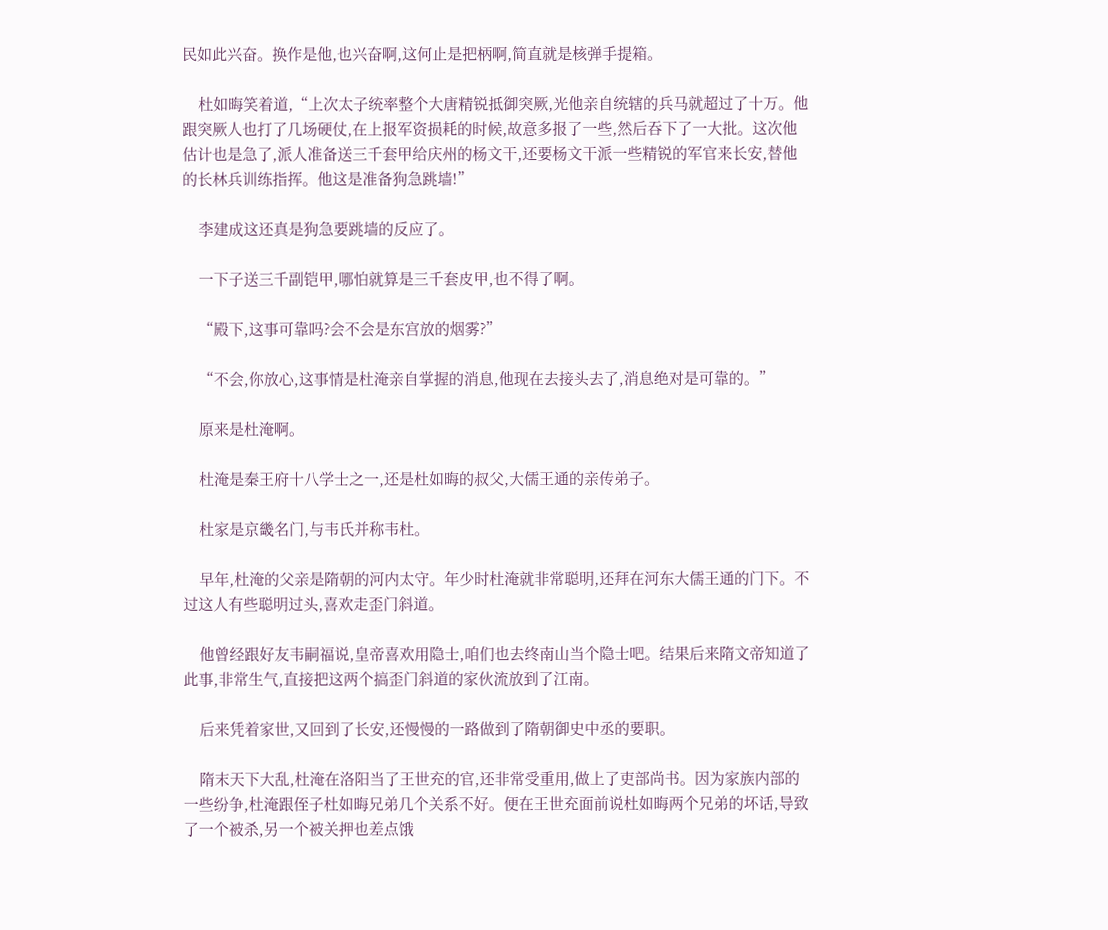民如此兴奋。换作是他,也兴奋啊,这何止是把柄啊,简直就是核弹手提箱。

    杜如晦笑着道,“上次太子统率整个大唐精锐抵御突厥,光他亲自统辖的兵马就超过了十万。他跟突厥人也打了几场硬仗,在上报军资损耗的时候,故意多报了一些,然后吞下了一大批。这次他估计也是急了,派人准备送三千套甲给庆州的杨文干,还要杨文干派一些精锐的军官来长安,替他的长林兵训练指挥。他这是准备狗急跳墙!”

    李建成这还真是狗急要跳墙的反应了。

    一下子送三千副铠甲,哪怕就算是三千套皮甲,也不得了啊。

    “殿下,这事可靠吗?会不会是东宫放的烟雾?”

    “不会,你放心,这事情是杜淹亲自掌握的消息,他现在去接头去了,消息绝对是可靠的。”

    原来是杜淹啊。

    杜淹是秦王府十八学士之一,还是杜如晦的叔父,大儒王通的亲传弟子。

    杜家是京畿名门,与韦氏并称韦杜。

    早年,杜淹的父亲是隋朝的河内太守。年少时杜淹就非常聪明,还拜在河东大儒王通的门下。不过这人有些聪明过头,喜欢走歪门斜道。

    他曾经跟好友韦嗣福说,皇帝喜欢用隐士,咱们也去终南山当个隐士吧。结果后来隋文帝知道了此事,非常生气,直接把这两个搞歪门斜道的家伙流放到了江南。

    后来凭着家世,又回到了长安,还慢慢的一路做到了隋朝御史中丞的要职。

    隋末天下大乱,杜淹在洛阳当了王世充的官,还非常受重用,做上了吏部尚书。因为家族内部的一些纷争,杜淹跟侄子杜如晦兄弟几个关系不好。便在王世充面前说杜如晦两个兄弟的坏话,导致了一个被杀,另一个被关押也差点饿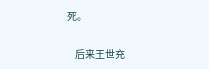死。

    后来王世充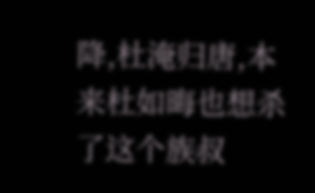降,杜淹归唐,本来杜如晦也想杀了这个族叔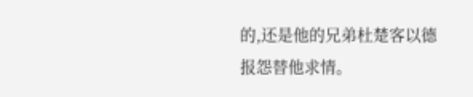的,还是他的兄弟杜楚客以德报怨替他求情。